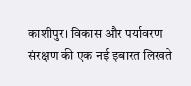काशीपुर। विकास और पर्यावरण संरक्षण की एक नई इबारत लिखते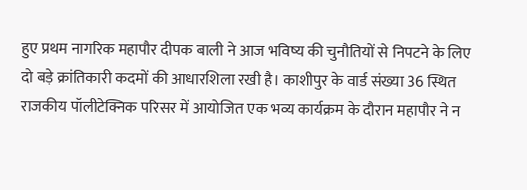हुए प्रथम नागरिक महापौर दीपक बाली ने आज भविष्य की चुनौतियों से निपटने के लिए दो बड़े क्रांतिकारी कदमों की आधारशिला रखी है। काशीपुर के वार्ड संख्या 36 स्थित राजकीय पॉलीटेक्निक परिसर में आयोजित एक भव्य कार्यक्रम के दौरान महापौर ने न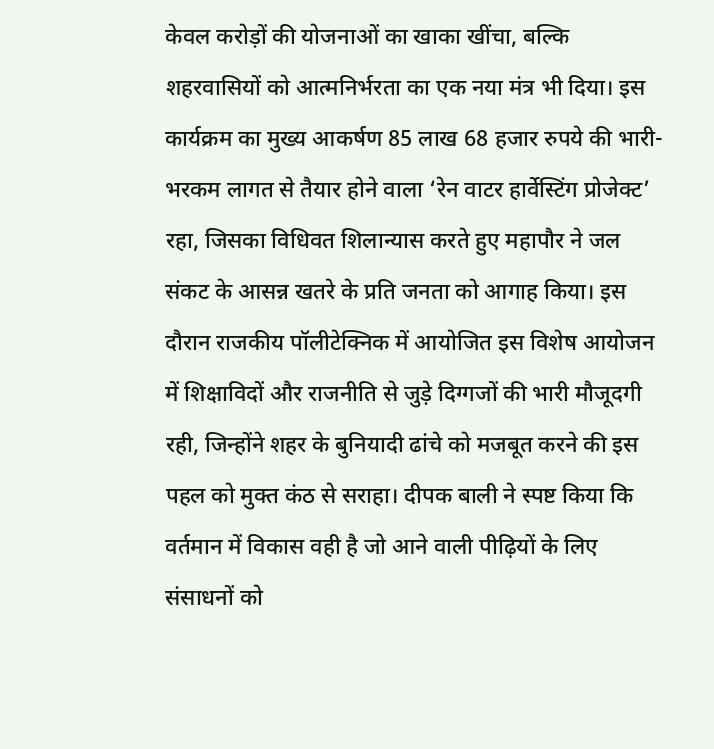केवल करोड़ों की योजनाओं का खाका खींचा, बल्कि शहरवासियों को आत्मनिर्भरता का एक नया मंत्र भी दिया। इस कार्यक्रम का मुख्य आकर्षण 85 लाख 68 हजार रुपये की भारी-भरकम लागत से तैयार होने वाला ‘रेन वाटर हार्वेस्टिंग प्रोजेक्ट’ रहा, जिसका विधिवत शिलान्यास करते हुए महापौर ने जल संकट के आसन्न खतरे के प्रति जनता को आगाह किया। इस दौरान राजकीय पॉलीटेक्निक में आयोजित इस विशेष आयोजन में शिक्षाविदों और राजनीति से जुड़े दिग्गजों की भारी मौजूदगी रही, जिन्होंने शहर के बुनियादी ढांचे को मजबूत करने की इस पहल को मुक्त कंठ से सराहा। दीपक बाली ने स्पष्ट किया कि वर्तमान में विकास वही है जो आने वाली पीढ़ियों के लिए संसाधनों को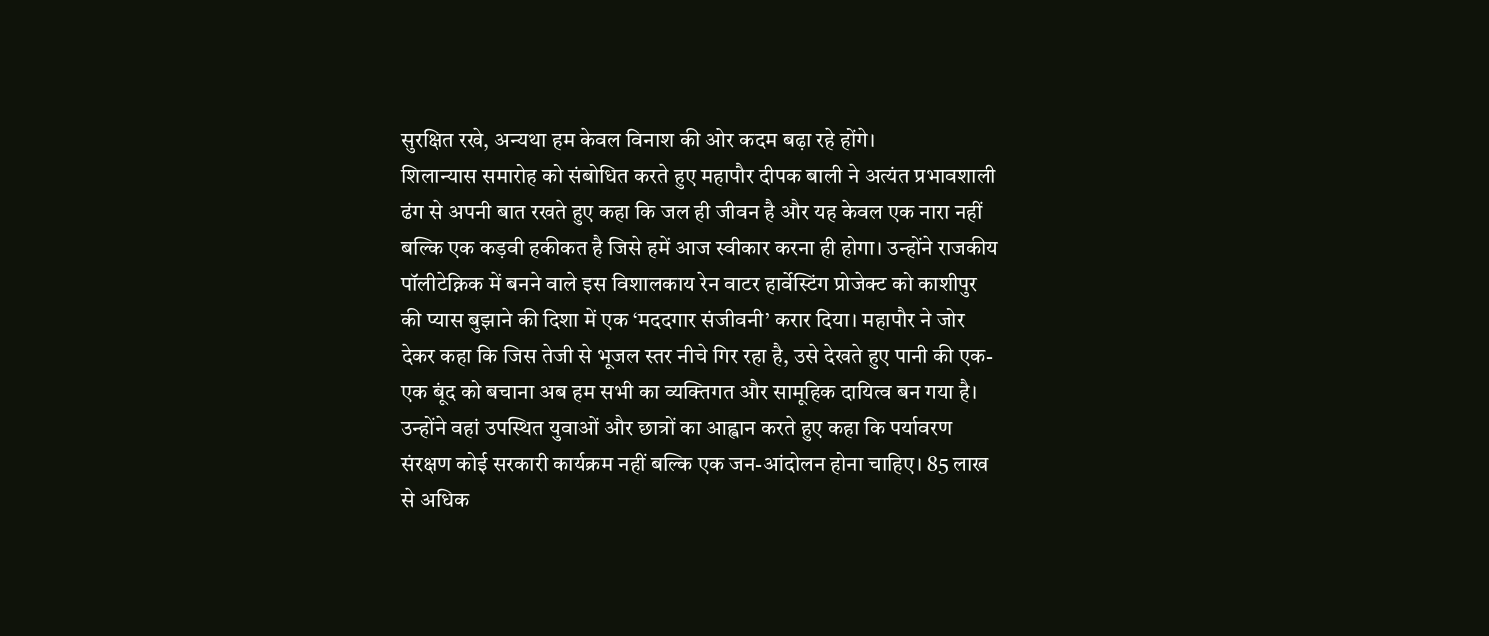सुरक्षित रखे, अन्यथा हम केवल विनाश की ओर कदम बढ़ा रहे होंगे।
शिलान्यास समारोह को संबोधित करते हुए महापौर दीपक बाली ने अत्यंत प्रभावशाली ढंग से अपनी बात रखते हुए कहा कि जल ही जीवन है और यह केवल एक नारा नहीं बल्कि एक कड़वी हकीकत है जिसे हमें आज स्वीकार करना ही होगा। उन्होंने राजकीय पॉलीटेक्निक में बनने वाले इस विशालकाय रेन वाटर हार्वेस्टिंग प्रोजेक्ट को काशीपुर की प्यास बुझाने की दिशा में एक ‘मददगार संजीवनी’ करार दिया। महापौर ने जोर देकर कहा कि जिस तेजी से भूजल स्तर नीचे गिर रहा है, उसे देखते हुए पानी की एक-एक बूंद को बचाना अब हम सभी का व्यक्तिगत और सामूहिक दायित्व बन गया है। उन्होंने वहां उपस्थित युवाओं और छात्रों का आह्वान करते हुए कहा कि पर्यावरण संरक्षण कोई सरकारी कार्यक्रम नहीं बल्कि एक जन-आंदोलन होना चाहिए। 85 लाख से अधिक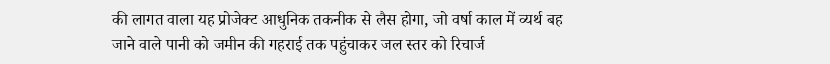की लागत वाला यह प्रोजेक्ट आधुनिक तकनीक से लैस होगा, जो वर्षा काल में व्यर्थ बह जाने वाले पानी को जमीन की गहराई तक पहुंचाकर जल स्तर को रिचार्ज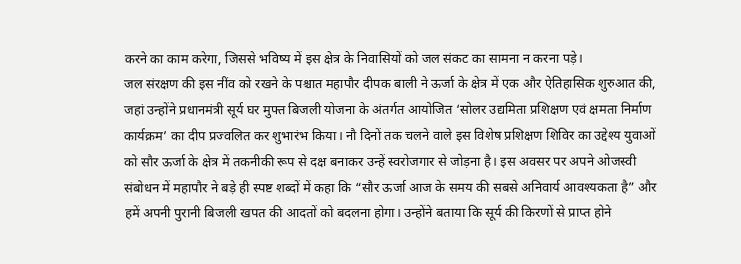करने का काम करेगा, जिससे भविष्य में इस क्षेत्र के निवासियों को जल संकट का सामना न करना पड़े।
जल संरक्षण की इस नींव को रखने के पश्चात महापौर दीपक बाली ने ऊर्जा के क्षेत्र में एक और ऐतिहासिक शुरुआत की, जहां उन्होंने प्रधानमंत्री सूर्य घर मुफ्त बिजली योजना के अंतर्गत आयोजित ‘सोलर उद्यमिता प्रशिक्षण एवं क्षमता निर्माण कार्यक्रम’ का दीप प्रज्वलित कर शुभारंभ किया। नौ दिनों तक चलने वाले इस विशेष प्रशिक्षण शिविर का उद्देश्य युवाओं को सौर ऊर्जा के क्षेत्र में तकनीकी रूप से दक्ष बनाकर उन्हें स्वरोजगार से जोड़ना है। इस अवसर पर अपने ओजस्वी संबोधन में महापौर ने बड़े ही स्पष्ट शब्दों में कहा कि “सौर ऊर्जा आज के समय की सबसे अनिवार्य आवश्यकता है” और हमें अपनी पुरानी बिजली खपत की आदतों को बदलना होगा। उन्होंने बताया कि सूर्य की किरणों से प्राप्त होने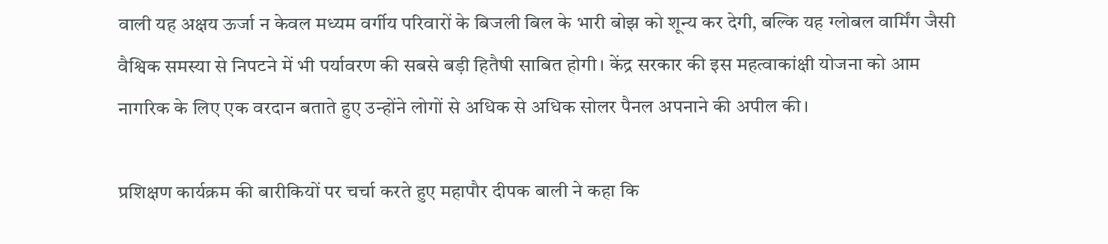वाली यह अक्षय ऊर्जा न केवल मध्यम वर्गीय परिवारों के बिजली बिल के भारी बोझ को शून्य कर देगी, बल्कि यह ग्लोबल वार्मिंग जैसी वैश्विक समस्या से निपटने में भी पर्यावरण की सबसे बड़ी हितैषी साबित होगी। केंद्र सरकार की इस महत्वाकांक्षी योजना को आम नागरिक के लिए एक वरदान बताते हुए उन्होंने लोगों से अधिक से अधिक सोलर पैनल अपनाने की अपील की।

प्रशिक्षण कार्यक्रम की बारीकियों पर चर्चा करते हुए महापौर दीपक बाली ने कहा कि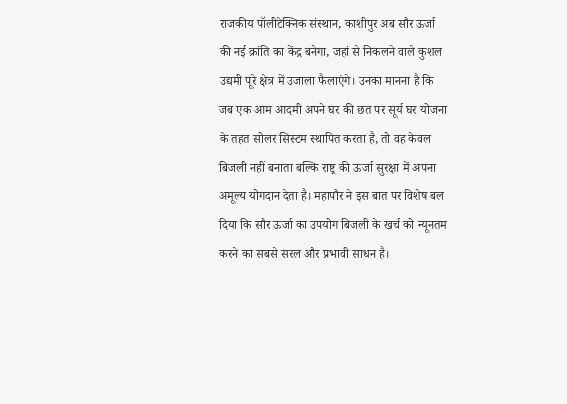राजकीय पॉलीटेक्निक संस्थान, काशीपुर अब सौर ऊर्जा की नई क्रांति का केंद्र बनेगा, जहां से निकलने वाले कुशल उद्यमी पूरे क्षेत्र में उजाला फैलाएंगे। उनका मानना है कि जब एक आम आदमी अपने घर की छत पर सूर्य घर योजना के तहत सोलर सिस्टम स्थापित करता है, तो वह केवल बिजली नहीं बनाता बल्कि राष्ट्र की ऊर्जा सुरक्षा में अपना अमूल्य योगदान देता है। महापौर ने इस बात पर विशेष बल दिया कि सौर ऊर्जा का उपयोग बिजली के खर्च को न्यूनतम करने का सबसे सरल और प्रभावी साधन है।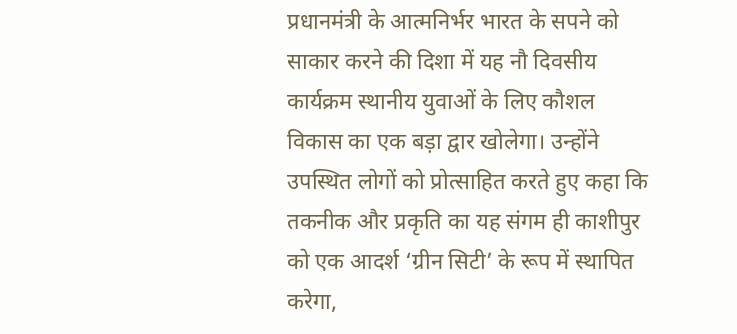प्रधानमंत्री के आत्मनिर्भर भारत के सपने को साकार करने की दिशा में यह नौ दिवसीय कार्यक्रम स्थानीय युवाओं के लिए कौशल विकास का एक बड़ा द्वार खोलेगा। उन्होंने उपस्थित लोगों को प्रोत्साहित करते हुए कहा कि तकनीक और प्रकृति का यह संगम ही काशीपुर को एक आदर्श ‘ग्रीन सिटी’ के रूप में स्थापित करेगा,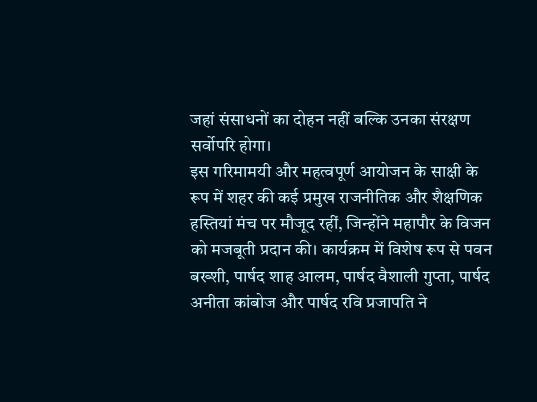जहां संसाधनों का दोहन नहीं बल्कि उनका संरक्षण सर्वोपरि होगा।
इस गरिमामयी और महत्वपूर्ण आयोजन के साक्षी के रूप में शहर की कई प्रमुख राजनीतिक और शैक्षणिक हस्तियां मंच पर मौजूद रहीं, जिन्होंने महापौर के विजन को मजबूती प्रदान की। कार्यक्रम में विशेष रूप से पवन बख्शी, पार्षद शाह आलम, पार्षद वैशाली गुप्ता, पार्षद अनीता कांबोज और पार्षद रवि प्रजापति ने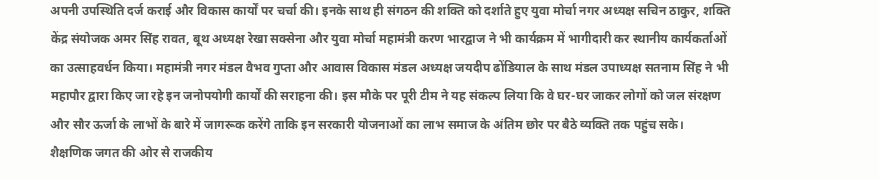अपनी उपस्थिति दर्ज कराई और विकास कार्यों पर चर्चा की। इनके साथ ही संगठन की शक्ति को दर्शाते हुए युवा मोर्चा नगर अध्यक्ष सचिन ठाकुर, शक्ति केंद्र संयोजक अमर सिंह रावत, बूथ अध्यक्ष रेखा सक्सेना और युवा मोर्चा महामंत्री करण भारद्वाज ने भी कार्यक्रम में भागीदारी कर स्थानीय कार्यकर्ताओं का उत्साहवर्धन किया। महामंत्री नगर मंडल वैभव गुप्ता और आवास विकास मंडल अध्यक्ष जयदीप ढोंडियाल के साथ मंडल उपाध्यक्ष सतनाम सिंह ने भी महापौर द्वारा किए जा रहे इन जनोपयोगी कार्यों की सराहना की। इस मौके पर पूरी टीम ने यह संकल्प लिया कि वे घर-घर जाकर लोगों को जल संरक्षण और सौर ऊर्जा के लाभों के बारे में जागरूक करेंगे ताकि इन सरकारी योजनाओं का लाभ समाज के अंतिम छोर पर बैठे व्यक्ति तक पहुंच सके।
शैक्षणिक जगत की ओर से राजकीय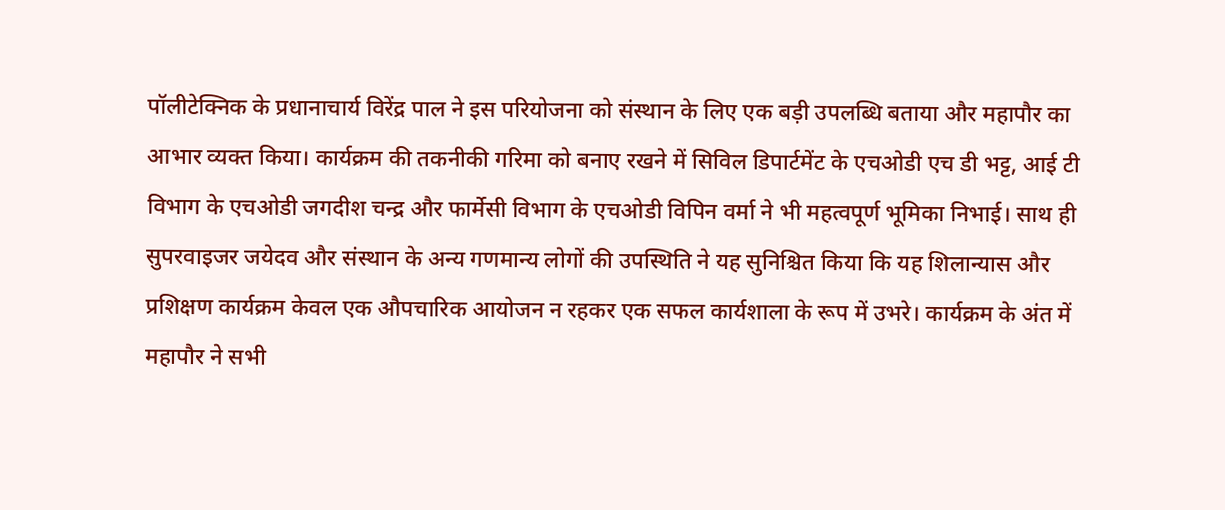पॉलीटेक्निक के प्रधानाचार्य विरेंद्र पाल ने इस परियोजना को संस्थान के लिए एक बड़ी उपलब्धि बताया और महापौर का आभार व्यक्त किया। कार्यक्रम की तकनीकी गरिमा को बनाए रखने में सिविल डिपार्टमेंट के एचओडी एच डी भट्ट, आई टी विभाग के एचओडी जगदीश चन्द्र और फार्मेसी विभाग के एचओडी विपिन वर्मा ने भी महत्वपूर्ण भूमिका निभाई। साथ ही सुपरवाइजर जयेदव और संस्थान के अन्य गणमान्य लोगों की उपस्थिति ने यह सुनिश्चित किया कि यह शिलान्यास और प्रशिक्षण कार्यक्रम केवल एक औपचारिक आयोजन न रहकर एक सफल कार्यशाला के रूप में उभरे। कार्यक्रम के अंत में महापौर ने सभी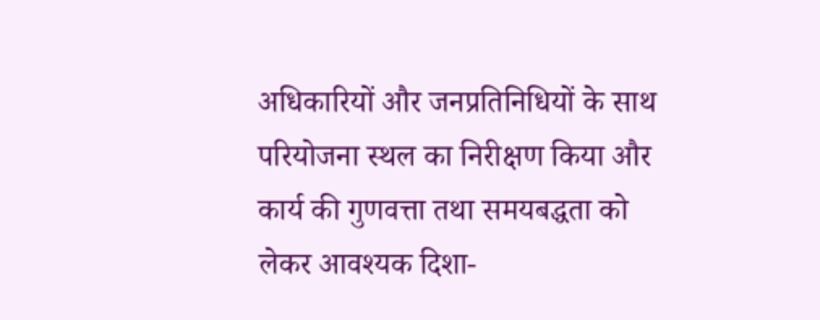अधिकारियों और जनप्रतिनिधियों के साथ परियोजना स्थल का निरीक्षण किया और कार्य की गुणवत्ता तथा समयबद्धता को लेकर आवश्यक दिशा-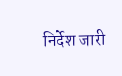निर्देश जारी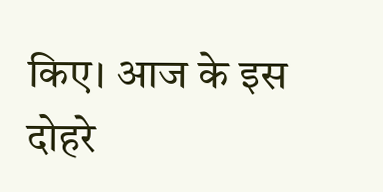किए। आज के इस दोहरे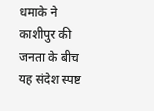धमाके ने काशीपुर की जनता के बीच यह संदेश स्पष्ट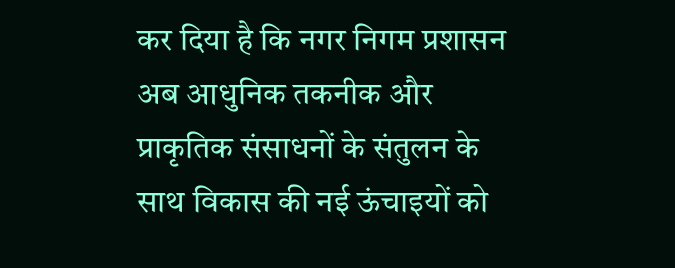कर दिया है कि नगर निगम प्रशासन अब आधुनिक तकनीक और प्राकृतिक संसाधनों के संतुलन के साथ विकास की नई ऊंचाइयों को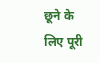छूने के लिए पूरी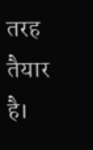तरह तैयार है।